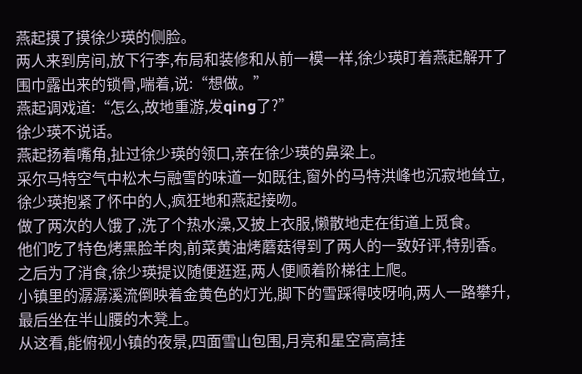燕起摸了摸徐少瑛的侧脸。
两人来到房间,放下行李,布局和装修和从前一模一样,徐少瑛盯着燕起解开了围巾露出来的锁骨,喘着,说:“想做。”
燕起调戏道:“怎么,故地重游,发qing了?”
徐少瑛不说话。
燕起扬着嘴角,扯过徐少瑛的领口,亲在徐少瑛的鼻梁上。
采尔马特空气中松木与融雪的味道一如既往,窗外的马特洪峰也沉寂地耸立,徐少瑛抱紧了怀中的人,疯狂地和燕起接吻。
做了两次的人饿了,洗了个热水澡,又披上衣服,懒散地走在街道上觅食。
他们吃了特色烤黑脸羊肉,前菜黄油烤蘑菇得到了两人的一致好评,特别香。
之后为了消食,徐少瑛提议随便逛逛,两人便顺着阶梯往上爬。
小镇里的潺潺溪流倒映着金黄色的灯光,脚下的雪踩得吱呀响,两人一路攀升,最后坐在半山腰的木凳上。
从这看,能俯视小镇的夜景,四面雪山包围,月亮和星空高高挂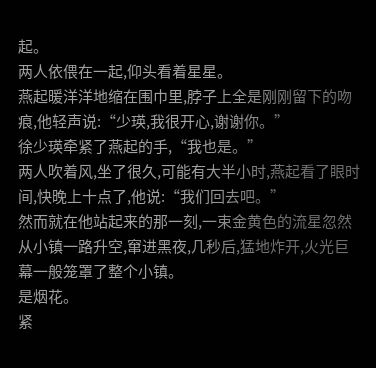起。
两人依偎在一起,仰头看着星星。
燕起暖洋洋地缩在围巾里,脖子上全是刚刚留下的吻痕,他轻声说:“少瑛,我很开心,谢谢你。”
徐少瑛牵紧了燕起的手,“我也是。”
两人吹着风,坐了很久,可能有大半小时,燕起看了眼时间,快晚上十点了,他说:“我们回去吧。”
然而就在他站起来的那一刻,一束金黄色的流星忽然从小镇一路升空,窜进黑夜,几秒后,猛地炸开,火光巨幕一般笼罩了整个小镇。
是烟花。
紧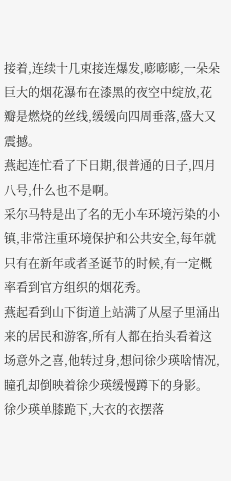接着,连续十几束接连爆发,嘭嘭嘭,一朵朵巨大的烟花瀑布在漆黑的夜空中绽放,花瓣是燃烧的丝线,缓缓向四周垂落,盛大又震撼。
燕起连忙看了下日期,很普通的日子,四月八号,什么也不是啊。
采尔马特是出了名的无小车环境污染的小镇,非常注重环境保护和公共安全,每年就只有在新年或者圣诞节的时候,有一定概率看到官方组织的烟花秀。
燕起看到山下街道上站满了从屋子里涌出来的居民和游客,所有人都在抬头看着这场意外之喜,他转过身,想问徐少瑛啥情况,瞳孔却倒映着徐少瑛缓慢蹲下的身影。
徐少瑛单膝跪下,大衣的衣摆落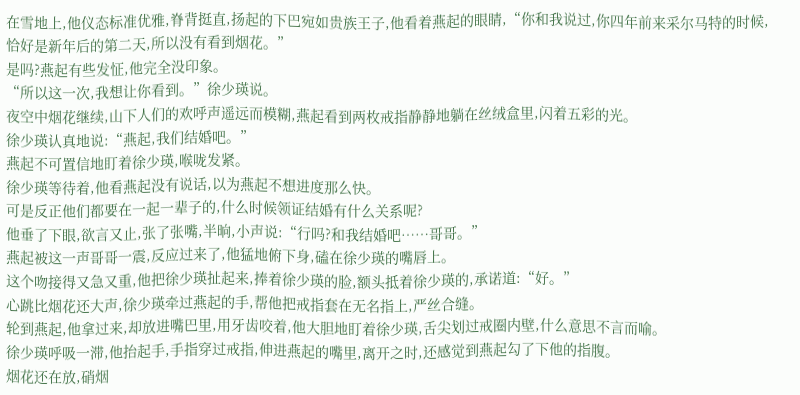在雪地上,他仪态标准优雅,脊背挺直,扬起的下巴宛如贵族王子,他看着燕起的眼睛,“你和我说过,你四年前来采尔马特的时候,恰好是新年后的第二天,所以没有看到烟花。”
是吗?燕起有些发怔,他完全没印象。
“所以这一次,我想让你看到。”徐少瑛说。
夜空中烟花继续,山下人们的欢呼声遥远而模糊,燕起看到两枚戒指静静地躺在丝绒盒里,闪着五彩的光。
徐少瑛认真地说:“燕起,我们结婚吧。”
燕起不可置信地盯着徐少瑛,喉咙发紧。
徐少瑛等待着,他看燕起没有说话,以为燕起不想进度那么快。
可是反正他们都要在一起一辈子的,什么时候领证结婚有什么关系呢?
他垂了下眼,欲言又止,张了张嘴,半晌,小声说:“行吗?和我结婚吧……哥哥。”
燕起被这一声哥哥一震,反应过来了,他猛地俯下身,磕在徐少瑛的嘴唇上。
这个吻接得又急又重,他把徐少瑛扯起来,捧着徐少瑛的脸,额头抵着徐少瑛的,承诺道:“好。”
心跳比烟花还大声,徐少瑛牵过燕起的手,帮他把戒指套在无名指上,严丝合缝。
轮到燕起,他拿过来,却放进嘴巴里,用牙齿咬着,他大胆地盯着徐少瑛,舌尖划过戒圈内壁,什么意思不言而喻。
徐少瑛呼吸一滞,他抬起手,手指穿过戒指,伸进燕起的嘴里,离开之时,还感觉到燕起勾了下他的指腹。
烟花还在放,硝烟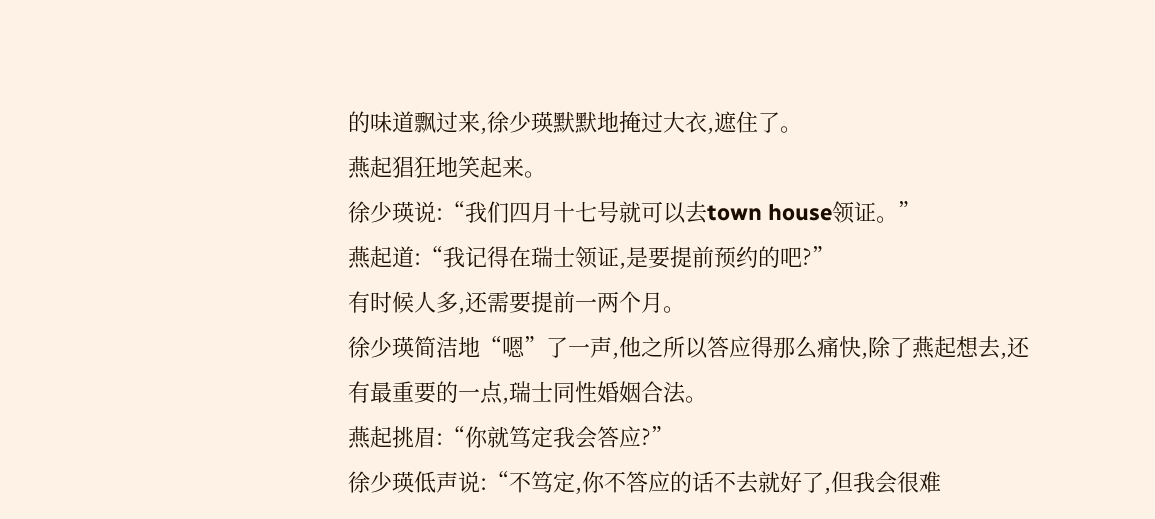的味道飘过来,徐少瑛默默地掩过大衣,遮住了。
燕起猖狂地笑起来。
徐少瑛说:“我们四月十七号就可以去town house领证。”
燕起道:“我记得在瑞士领证,是要提前预约的吧?”
有时候人多,还需要提前一两个月。
徐少瑛简洁地“嗯”了一声,他之所以答应得那么痛快,除了燕起想去,还有最重要的一点,瑞士同性婚姻合法。
燕起挑眉:“你就笃定我会答应?”
徐少瑛低声说:“不笃定,你不答应的话不去就好了,但我会很难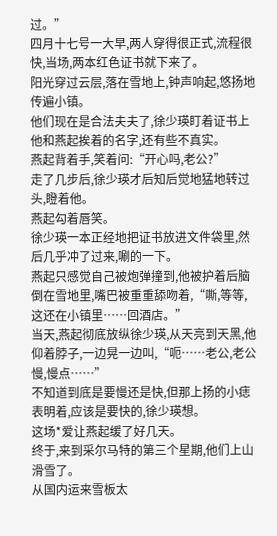过。”
四月十七号一大早,两人穿得很正式,流程很快,当场,两本红色证书就下来了。
阳光穿过云层,落在雪地上,钟声响起,悠扬地传遍小镇。
他们现在是合法夫夫了,徐少瑛盯着证书上他和燕起挨着的名字,还有些不真实。
燕起背着手,笑着问:“开心吗,老公?”
走了几步后,徐少瑛才后知后觉地猛地转过头,瞪着他。
燕起勾着唇笑。
徐少瑛一本正经地把证书放进文件袋里,然后几乎冲了过来,唰的一下。
燕起只感觉自己被炮弹撞到,他被护着后脑倒在雪地里,嘴巴被重重舔吻着,“嘶,等等,这还在小镇里……回酒店。”
当天,燕起彻底放纵徐少瑛,从天亮到天黑,他仰着脖子,一边晃一边叫,“呃……老公,老公慢,慢点……”
不知道到底是要慢还是快,但那上扬的小痣表明着,应该是要快的,徐少瑛想。
这场*爱让燕起缓了好几天。
终于,来到采尔马特的第三个星期,他们上山滑雪了。
从国内运来雪板太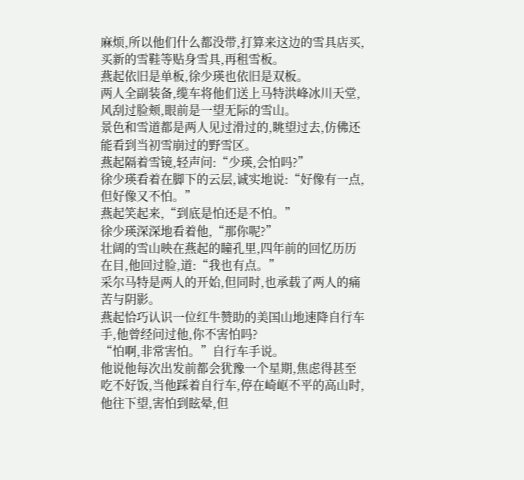麻烦,所以他们什么都没带,打算来这边的雪具店买,买新的雪鞋等贴身雪具,再租雪板。
燕起依旧是单板,徐少瑛也依旧是双板。
两人全副装备,缆车将他们送上马特洪峰冰川天堂,风刮过脸颊,眼前是一望无际的雪山。
景色和雪道都是两人见过滑过的,眺望过去,仿佛还能看到当初雪崩过的野雪区。
燕起隔着雪镜,轻声问:“少瑛,会怕吗?”
徐少瑛看着在脚下的云层,诚实地说:“好像有一点,但好像又不怕。”
燕起笑起来,“到底是怕还是不怕。”
徐少瑛深深地看着他,“那你呢?”
壮阔的雪山映在燕起的瞳孔里,四年前的回忆历历在目,他回过脸,道:“我也有点。”
采尔马特是两人的开始,但同时,也承载了两人的痛苦与阴影。
燕起恰巧认识一位红牛赞助的美国山地速降自行车手,他曾经问过他,你不害怕吗?
“怕啊,非常害怕。”自行车手说。
他说他每次出发前都会犹豫一个星期,焦虑得甚至吃不好饭,当他踩着自行车,停在崎岖不平的高山时,他往下望,害怕到眩晕,但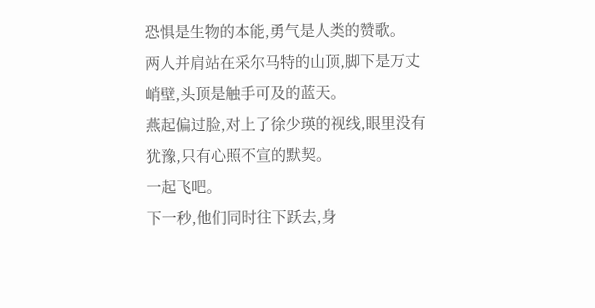恐惧是生物的本能,勇气是人类的赞歌。
两人并肩站在采尔马特的山顶,脚下是万丈峭壁,头顶是触手可及的蓝天。
燕起偏过脸,对上了徐少瑛的视线,眼里没有犹豫,只有心照不宣的默契。
一起飞吧。
下一秒,他们同时往下跃去,身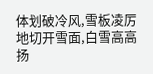体划破冷风,雪板凌厉地切开雪面,白雪高高扬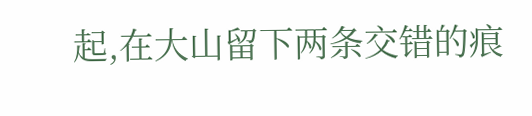起,在大山留下两条交错的痕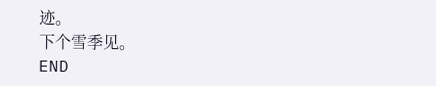迹。
下个雪季见。
END